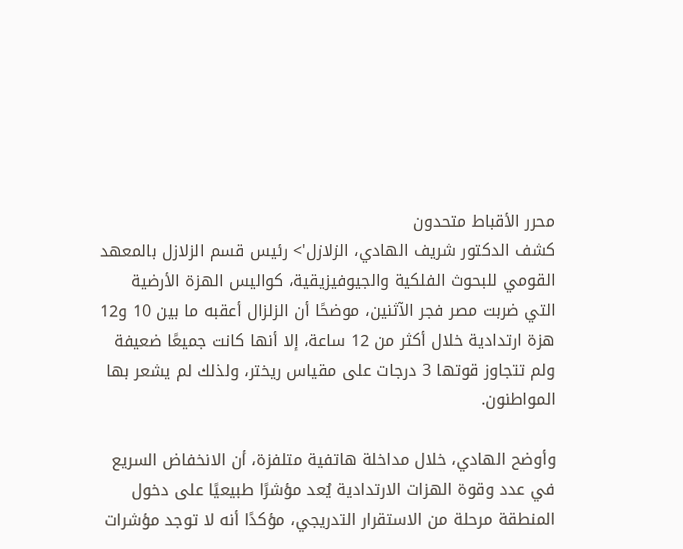محرر الأقباط متحدون
كشف الدكتور شريف الهادي، الزلازل'> رئيس قسم الزلازل بالمعهد القومي للبحوث الفلكية والجيوفيزيقية، كواليس الهزة الأرضية التي ضربت مصر فجر الآثنين، موضحًا أن الزلزال أعقبه ما بين 10 و12 هزة ارتدادية خلال أكثر من 12 ساعة، إلا أنها كانت جميعًا ضعيفة ولم تتجاوز قوتها 3 درجات على مقياس ريختر، ولذلك لم يشعر بها المواطنون.

وأوضح الهادي، خلال مداخلة هاتفية متلفزة، أن الانخفاض السريع في عدد وقوة الهزات الارتدادية يُعد مؤشرًا طبيعيًا على دخول المنطقة مرحلة من الاستقرار التدريجي، مؤكدًا أنه لا توجد مؤشرات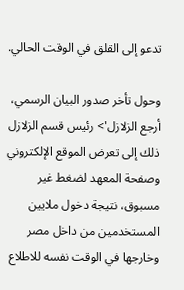تدعو إلى القلق في الوقت الحالي.

وحول تأخر صدور البيان الرسمي، أرجع الزلازل'> رئيس قسم الزلازل ذلك إلى تعرض الموقع الإلكتروني وصفحة المعهد لضغط غير مسبوق، نتيجة دخول ملايين المستخدمين من داخل مصر وخارجها في الوقت نفسه للاطلاع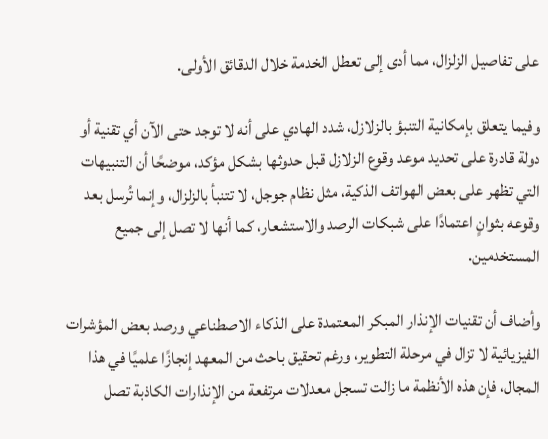على تفاصيل الزلزال، مما أدى إلى تعطل الخدمة خلال الدقائق الأولى.

وفيما يتعلق بإمكانية التنبؤ بالزلازل، شدد الهادي على أنه لا توجد حتى الآن أي تقنية أو دولة قادرة على تحديد موعد وقوع الزلازل قبل حدوثها بشكل مؤكد، موضحًا أن التنبيهات التي تظهر على بعض الهواتف الذكية، مثل نظام جوجل، لا تتنبأ بالزلزال، وإنما تُرسل بعد وقوعه بثوانٍ اعتمادًا على شبكات الرصد والاستشعار، كما أنها لا تصل إلى جميع المستخدمين.

وأضاف أن تقنيات الإنذار المبكر المعتمدة على الذكاء الاصطناعي ورصد بعض المؤشرات الفيزيائية لا تزال في مرحلة التطوير، ورغم تحقيق باحث من المعهد إنجازًا علميًا في هذا المجال، فإن هذه الأنظمة ما زالت تسجل معدلات مرتفعة من الإنذارات الكاذبة تصل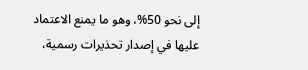إلى نحو 50%، وهو ما يمنع الاعتماد عليها في إصدار تحذيرات رسمية،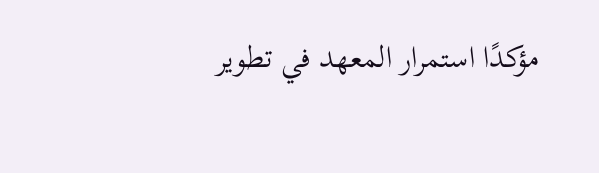مؤكدًا استمرار المعهد في تطوير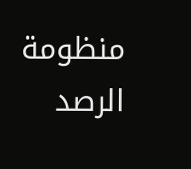منظومة الرصد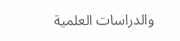والدراسات العلمية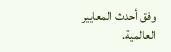وفق أحدث المعايير العالمية.